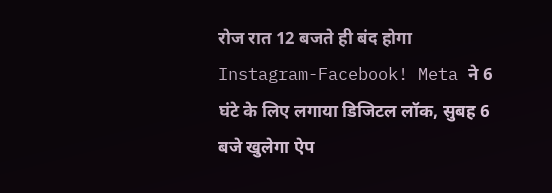रोज रात 12 बजते ही बंद होगा Instagram-Facebook! Meta ने 6 घंटे के लिए लगाया डिजिटल लॉक, सुबह 6 बजे खुलेगा ऐप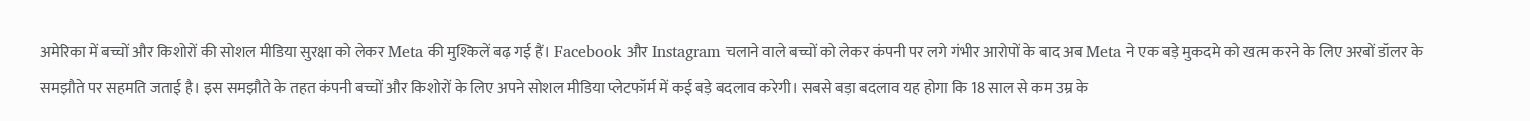अमेरिका में बच्चों और किशोरों की सोशल मीडिया सुरक्षा को लेकर Meta की मुश्किलें बढ़ गई हैं। Facebook और Instagram चलाने वाले बच्चों को लेकर कंपनी पर लगे गंभीर आरोपों के बाद अब Meta ने एक बड़े मुकदमे को खत्म करने के लिए अरबों डॉलर के समझौते पर सहमति जताई है। इस समझौते के तहत कंपनी बच्चों और किशोरों के लिए अपने सोशल मीडिया प्लेटफॉर्म में कई बड़े बदलाव करेगी। सबसे बड़ा बदलाव यह होगा कि 18 साल से कम उम्र के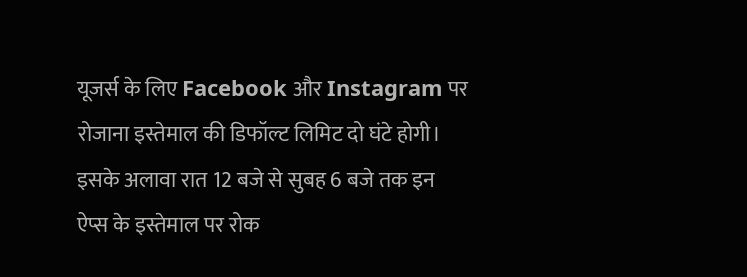यूजर्स के लिए Facebook और Instagram पर रोजाना इस्तेमाल की डिफॉल्ट लिमिट दो घंटे होगी। इसके अलावा रात 12 बजे से सुबह 6 बजे तक इन ऐप्स के इस्तेमाल पर रोक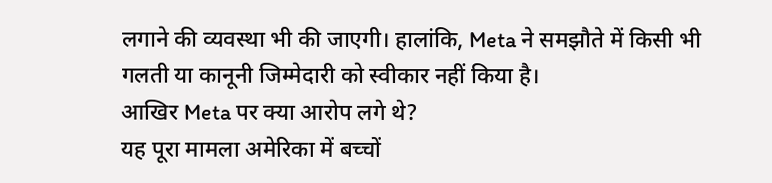लगाने की व्यवस्था भी की जाएगी। हालांकि, Meta ने समझौते में किसी भी गलती या कानूनी जिम्मेदारी को स्वीकार नहीं किया है।
आखिर Meta पर क्या आरोप लगे थे?
यह पूरा मामला अमेरिका में बच्चों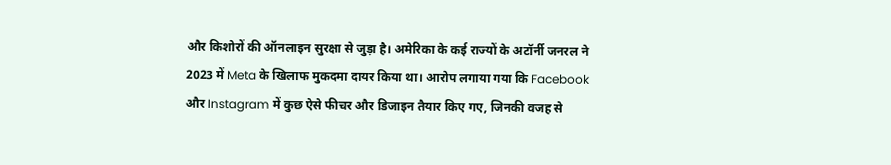और किशोरों की ऑनलाइन सुरक्षा से जुड़ा है। अमेरिका के कई राज्यों के अटॉर्नी जनरल ने 2023 में Meta के खिलाफ मुकदमा दायर किया था। आरोप लगाया गया कि Facebook और Instagram में कुछ ऐसे फीचर और डिजाइन तैयार किए गए, जिनकी वजह से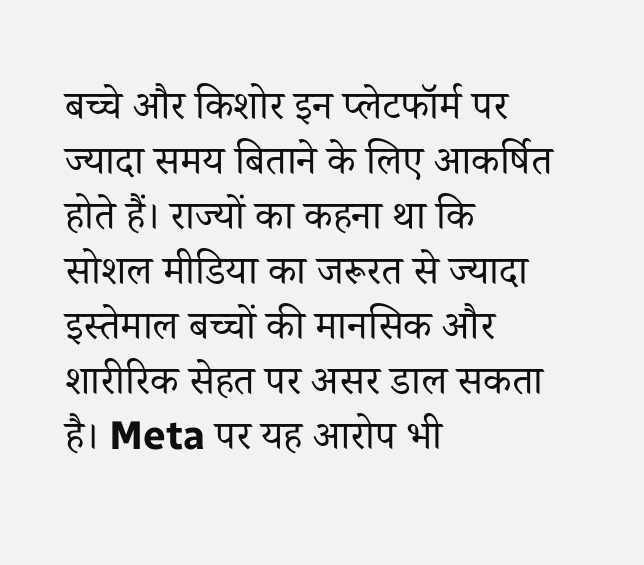बच्चे और किशोर इन प्लेटफॉर्म पर ज्यादा समय बिताने के लिए आकर्षित होते हैं। राज्यों का कहना था कि सोशल मीडिया का जरूरत से ज्यादा इस्तेमाल बच्चों की मानसिक और शारीरिक सेहत पर असर डाल सकता है। Meta पर यह आरोप भी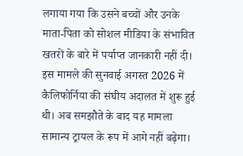लगाया गया कि उसने बच्चों और उनके माता-पिता को सोशल मीडिया के संभावित खतरों के बारे में पर्याप्त जानकारी नहीं दी। इस मामले की सुनवाई अगस्त 2026 में कैलिफोर्निया की संघीय अदालत में शुरू हुई थी। अब समझौते के बाद यह मामला सामान्य ट्रायल के रूप में आगे नहीं बढ़ेगा।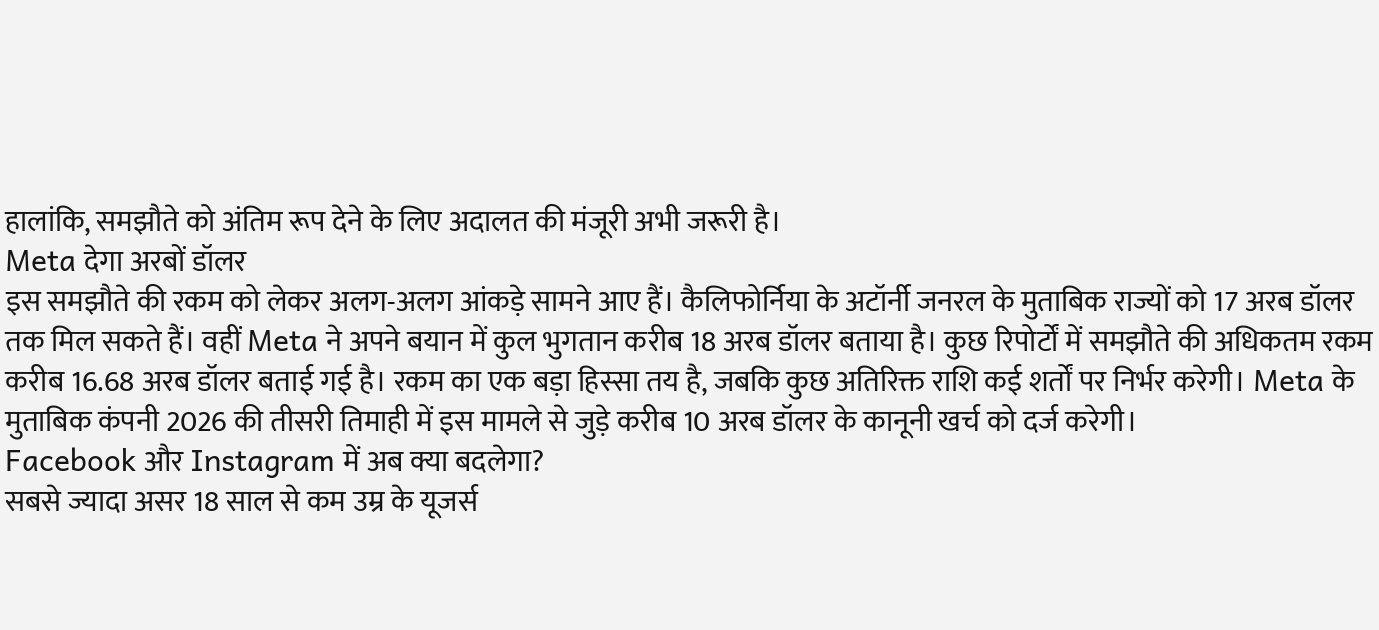हालांकि, समझौते को अंतिम रूप देने के लिए अदालत की मंजूरी अभी जरूरी है।
Meta देगा अरबों डॉलर
इस समझौते की रकम को लेकर अलग-अलग आंकड़े सामने आए हैं। कैलिफोर्निया के अटॉर्नी जनरल के मुताबिक राज्यों को 17 अरब डॉलर तक मिल सकते हैं। वहीं Meta ने अपने बयान में कुल भुगतान करीब 18 अरब डॉलर बताया है। कुछ रिपोर्टों में समझौते की अधिकतम रकम करीब 16.68 अरब डॉलर बताई गई है। रकम का एक बड़ा हिस्सा तय है, जबकि कुछ अतिरिक्त राशि कई शर्तों पर निर्भर करेगी। Meta के मुताबिक कंपनी 2026 की तीसरी तिमाही में इस मामले से जुड़े करीब 10 अरब डॉलर के कानूनी खर्च को दर्ज करेगी।
Facebook और Instagram में अब क्या बदलेगा?
सबसे ज्यादा असर 18 साल से कम उम्र के यूजर्स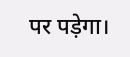पर पड़ेगा।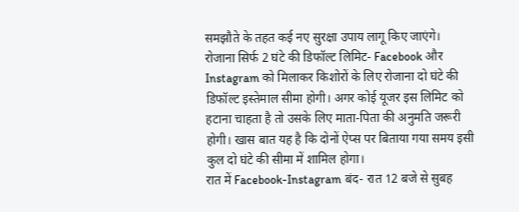समझौते के तहत कई नए सुरक्षा उपाय लागू किए जाएंगे।
रोजाना सिर्फ 2 घंटे की डिफॉल्ट लिमिट- Facebook और Instagram को मिलाकर किशोरों के लिए रोजाना दो घंटे की डिफॉल्ट इस्तेमाल सीमा होगी। अगर कोई यूजर इस लिमिट को हटाना चाहता है तो उसके लिए माता-पिता की अनुमति जरूरी होगी। खास बात यह है कि दोनों ऐप्स पर बिताया गया समय इसी कुल दो घंटे की सीमा में शामिल होगा।
रात में Facebook-Instagram बंद- रात 12 बजे से सुबह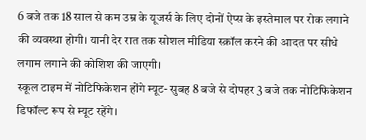6 बजे तक 18 साल से कम उम्र के यूजर्स के लिए दोनों ऐप्स के इस्तेमाल पर रोक लगाने की व्यवस्था होगी। यानी देर रात तक सोशल मीडिया स्क्रॉल करने की आदत पर सीधे लगाम लगाने की कोशिश की जाएगी।
स्कूल टाइम में नोटिफिकेशन होंगे म्यूट- सुबह 8 बजे से दोपहर 3 बजे तक नोटिफिकेशन डिफॉल्ट रूप से म्यूट रहेंगे।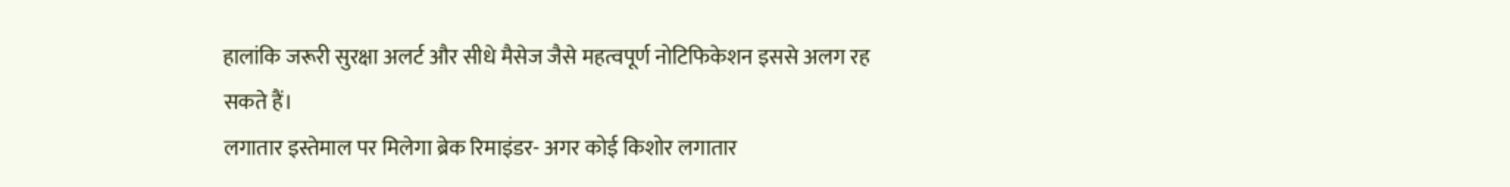हालांकि जरूरी सुरक्षा अलर्ट और सीधे मैसेज जैसे महत्वपूर्ण नोटिफिकेशन इससे अलग रह सकते हैं।
लगातार इस्तेमाल पर मिलेगा ब्रेक रिमाइंडर- अगर कोई किशोर लगातार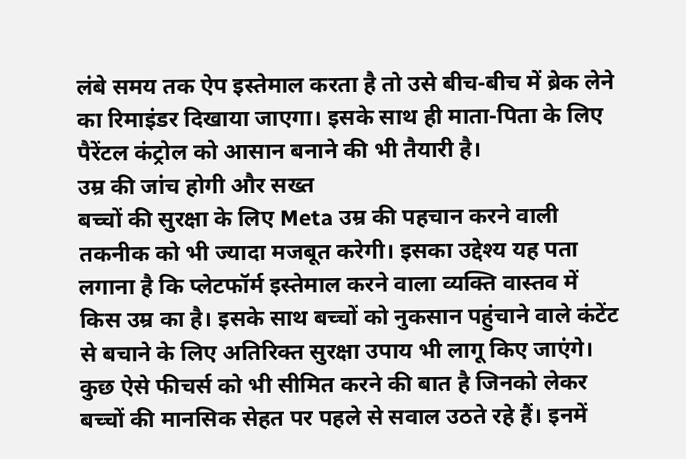लंबे समय तक ऐप इस्तेमाल करता है तो उसे बीच-बीच में ब्रेक लेने का रिमाइंडर दिखाया जाएगा। इसके साथ ही माता-पिता के लिए पैरेंटल कंट्रोल को आसान बनाने की भी तैयारी है।
उम्र की जांच होगी और सख्त
बच्चों की सुरक्षा के लिए Meta उम्र की पहचान करने वाली तकनीक को भी ज्यादा मजबूत करेगी। इसका उद्देश्य यह पता लगाना है कि प्लेटफॉर्म इस्तेमाल करने वाला व्यक्ति वास्तव में किस उम्र का है। इसके साथ बच्चों को नुकसान पहुंचाने वाले कंटेंट से बचाने के लिए अतिरिक्त सुरक्षा उपाय भी लागू किए जाएंगे। कुछ ऐसे फीचर्स को भी सीमित करने की बात है जिनको लेकर बच्चों की मानसिक सेहत पर पहले से सवाल उठते रहे हैं। इनमें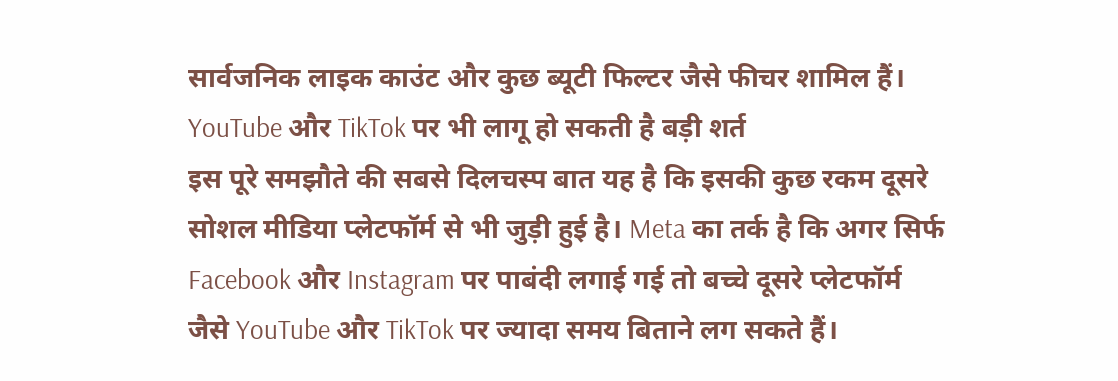सार्वजनिक लाइक काउंट और कुछ ब्यूटी फिल्टर जैसे फीचर शामिल हैं।
YouTube और TikTok पर भी लागू हो सकती है बड़ी शर्त
इस पूरे समझौते की सबसे दिलचस्प बात यह है कि इसकी कुछ रकम दूसरे सोशल मीडिया प्लेटफॉर्म से भी जुड़ी हुई है। Meta का तर्क है कि अगर सिर्फ Facebook और Instagram पर पाबंदी लगाई गई तो बच्चे दूसरे प्लेटफॉर्म जैसे YouTube और TikTok पर ज्यादा समय बिताने लग सकते हैं।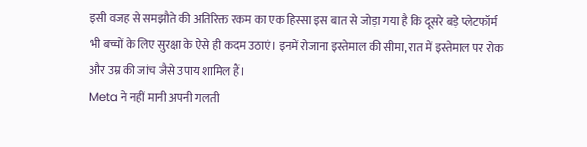इसी वजह से समझौते की अतिरिक्त रकम का एक हिस्सा इस बात से जोड़ा गया है कि दूसरे बड़े प्लेटफॉर्म भी बच्चों के लिए सुरक्षा के ऐसे ही कदम उठाएं। इनमें रोजाना इस्तेमाल की सीमा, रात में इस्तेमाल पर रोक और उम्र की जांच जैसे उपाय शामिल हैं।
Meta ने नहीं मानी अपनी गलती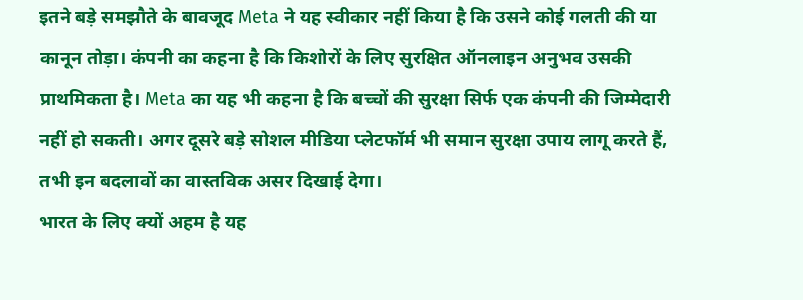इतने बड़े समझौते के बावजूद Meta ने यह स्वीकार नहीं किया है कि उसने कोई गलती की या कानून तोड़ा। कंपनी का कहना है कि किशोरों के लिए सुरक्षित ऑनलाइन अनुभव उसकी प्राथमिकता है। Meta का यह भी कहना है कि बच्चों की सुरक्षा सिर्फ एक कंपनी की जिम्मेदारी नहीं हो सकती। अगर दूसरे बड़े सोशल मीडिया प्लेटफॉर्म भी समान सुरक्षा उपाय लागू करते हैं, तभी इन बदलावों का वास्तविक असर दिखाई देगा।
भारत के लिए क्यों अहम है यह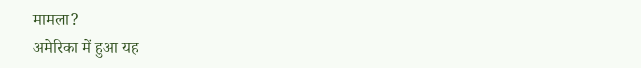मामला?
अमेरिका में हुआ यह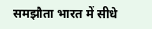समझौता भारत में सीधे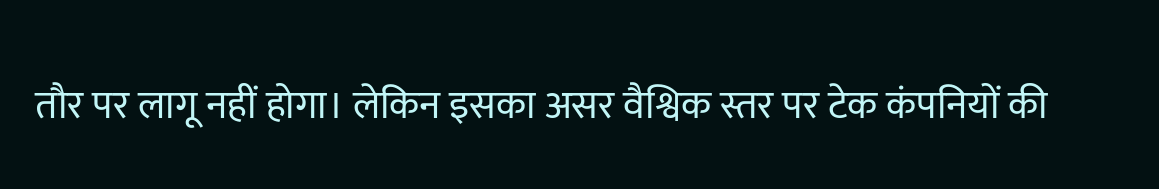तौर पर लागू नहीं होगा। लेकिन इसका असर वैश्विक स्तर पर टेक कंपनियों की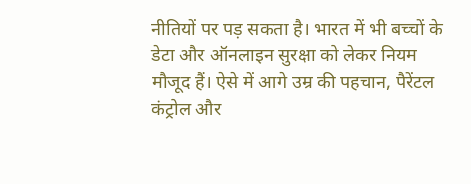नीतियों पर पड़ सकता है। भारत में भी बच्चों के डेटा और ऑनलाइन सुरक्षा को लेकर नियम मौजूद हैं। ऐसे में आगे उम्र की पहचान, पैरेंटल कंट्रोल और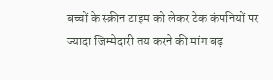बच्चों के स्क्रीन टाइम को लेकर टेक कंपनियों पर ज्यादा जिम्मेदारी तय करने की मांग बढ़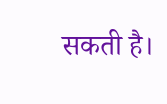सकती है।